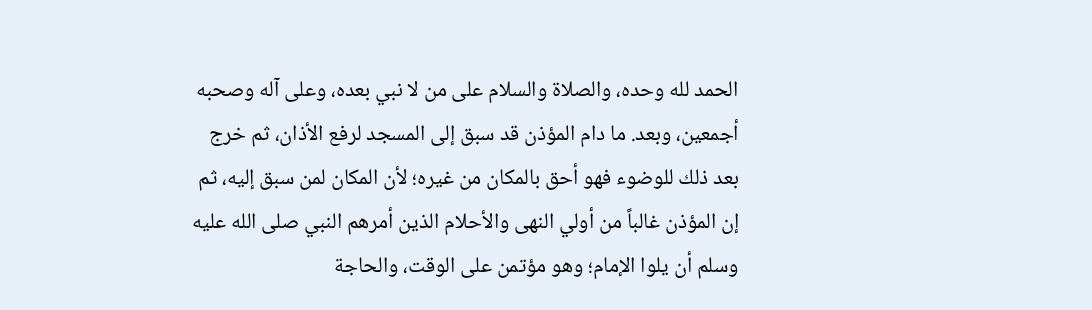الحمد لله وحده، والصلاة والسلام على من لا نبي بعده، وعلى آله وصحبه أجمعين، وبعد. ما دام المؤذن قد سبق إلى المسجد لرفع الأذان، ثم خرج بعد ذلك للوضوء فهو أحق بالمكان من غيره؛ لأن المكان لمن سبق إليه، ثم إن المؤذن غالباً من أولي النهى والأحلام الذين أمرهم النبي صلى الله عليه وسلم أن يلوا الإمام؛ وهو مؤتمن على الوقت، والحاجة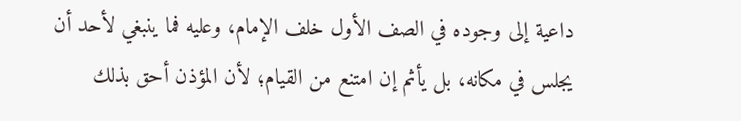داعية إلى وجوده في الصف الأول خلف الإمام، وعليه فما ينبغي لأحد أن يجلس في مكانه، بل يأثم إن امتنع من القيام؛ لأن المؤذن أحق بذلك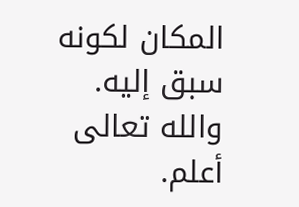المكان لكونه سبق إليه. والله تعالى أعلم.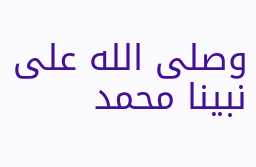وصلى الله على نبينا محمد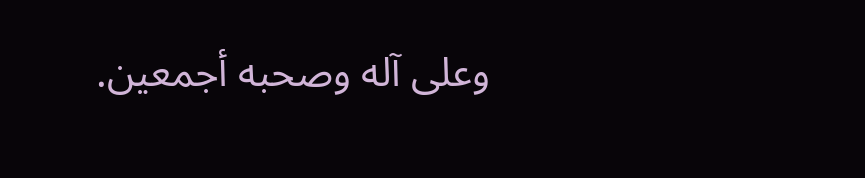وعلى آله وصحبه أجمعين.